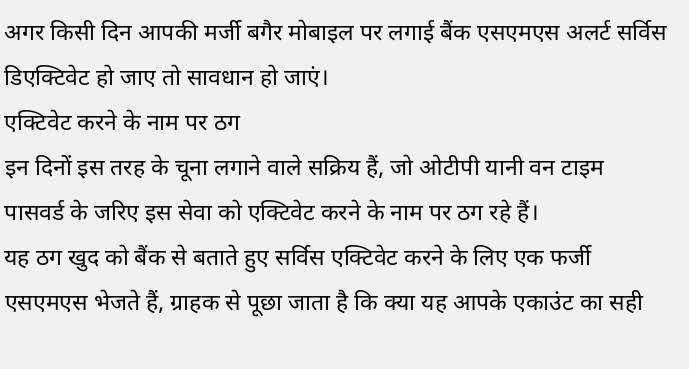अगर किसी दिन आपकी मर्जी बगैर मोबाइल पर लगाई बैंक एसएमएस अलर्ट सर्विस डिएक्टिवेट हो जाए तो सावधान हो जाएं।
एक्टिवेट करने के नाम पर ठग
इन दिनों इस तरह के चूना लगाने वाले सक्रिय हैं, जो ओटीपी यानी वन टाइम पासवर्ड के जरिए इस सेवा को एक्टिवेट करने के नाम पर ठग रहे हैं।
यह ठग खुद को बैंक से बताते हुए सर्विस एक्टिवेट करने के लिए एक फर्जी एसएमएस भेजते हैं, ग्राहक से पूछा जाता है कि क्या यह आपके एकाउंट का सही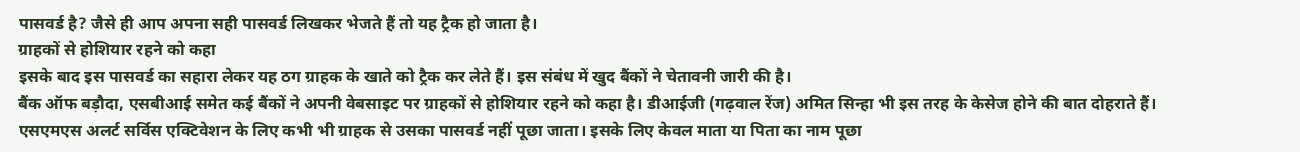पासवर्ड है? जैसे ही आप अपना सही पासवर्ड लिखकर भेजते हैं तो यह ट्रैक हो जाता है।
ग्राहकों से होशियार रहने को कहा
इसके बाद इस पासवर्ड का सहारा लेकर यह ठग ग्राहक के खाते को ट्रैक कर लेते हैं। इस संबंध में खुद बैंकों ने चेतावनी जारी की है।
बैंक ऑफ बड़ौदा, एसबीआई समेत कई बैंकों ने अपनी वेबसाइट पर ग्राहकों से होशियार रहने को कहा है। डीआईजी (गढ़वाल रेंज) अमित सिन्हा भी इस तरह के केसेज होने की बात दोहराते हैं।
एसएमएस अलर्ट सर्विस एक्टिवेशन के लिए कभी भी ग्राहक से उसका पासवर्ड नहीं पूछा जाता। इसके लिए केवल माता या पिता का नाम पूछा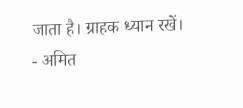जाता है। ग्राहक ध्यान रखें।
- अमित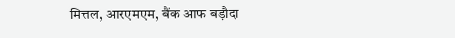मित्तल, आरएमएम, बैंक आफ बड़ौदा